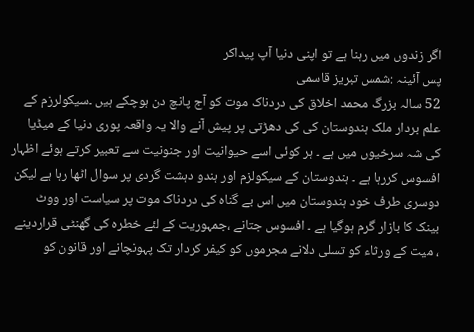اگر زندوں میں رہنا ہے تو اپنی دنیا آپ پیداکر
پس آئینہ :شمس تبریز قاسمی
52 سالہ بزرگ محمد اخلاق کی دردناک موت کو آج پانچ دن ہوچکے ہیں ۔سیکولرزم کے علم بردار ملک ہندوستان کی کی دھڑتی پر پیش آنے والا یہ واقعہ پوری دنیا کے میڈیا کی شہ سرخیوں میں ہے ۔ ہر کوئی اسے حیوانیت اور جنونیت سے تعبیر کرتے ہوئے اظہار افسوس کررہا ہے ۔ ہندوستان کے سیکولزم اور ہندو دہشت گردی پر سوال اٹھا رہا ہے لیکن دوسری طرف خود ہندوستان میں اس بے گناہ کی دردناک موت پر سیاست اور ووٹ بینک کا بازار گرم ہوگیا ہے ۔ افسوس جتانے ،جمہوریت کے لئے خطرہ کی گھنٹی قراردینے ، میت کے ورثاء کو تسلی دلانے مجرموں کو کیفر کردار تک پہونچانے اور قانون کو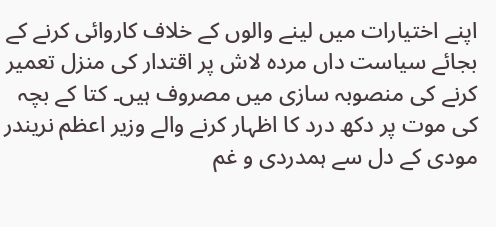اپنے اختیارات میں لینے والوں کے خلاف کاروائی کرنے کے بجائے سیاست داں مردہ لاش پر اقتدار کی منزل تعمیر کرنے کی منصوبہ سازی میں مصروف ہیں۔ کتا کے بچہ کی موت پر دکھ درد کا اظہار کرنے والے وزیر اعظم نریندر مودی کے دل سے ہمدردی و غم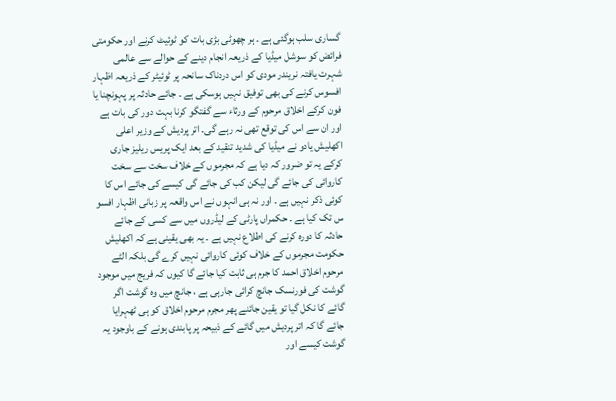گساری سلب ہوگئی ہے ۔ ہر چھوٹی بڑی بات کو ٹوئیٹ کرنے اور حکومتی فرائض کو سوشل میڈیا کے ذریعہ انجام دینے کے حوالے سے عالمی شہرت یافتہ نریندر مودی کو اس دردناک سانحہ پر ٹوئیٹر کے ذریعہ اظہار افسوس کرنے کی بھی توفیق نہیں ہوسکی ہے ۔ جائے حادثہ پر پہونچنا یا فون کرکے اخلاق مرحوم کے ورثاء سے گفتگو کرنا بہت دور کی بات ہے اور ان سے اس کی توقع تھی نہ رہے گی۔ اتر پردیش کے وزیر اعلی اکھلیش یادو نے میڈیا کی شدید تنقید کے بعد ایک پریس ریلیز جاری کرکے یہ تو ضرور کہ دیا ہے کہ مجرموں کے خلاف سخت سے سخت کاروائی کی جائے گی لیکن کب کی جائے گی کیسے کی جائے اس کا کوئی ذکر نہیں ہے ۔ اور نہ ہی انہوں نے اس واقعہ پر زبانی اظہار افسو س تک کیا ہے ۔ حکمراں پارٹی کے لیڈروں میں سے کسی کے جائے حادثہ کا دورہ کرنے کی اطلاع نہیں ہے ۔ یہ بھی یقینی ہے کہ اکھلیش حکومت مجرموں کے خلاف کوئی کاروائی نہیں کرے گی بلکہ الٹے مرحوم اخلاق احمد کا جرم ہی ثابت کیا جائے گا کیوں کہ فریج میں موجود گوشت کی فورنسک جانچ کرائی جارہی ہے ، جانچ میں وہ گوشت اگر گائے کا نکل گیا تو یقین جائنے پھر مجرم مرحوم اخلاق کو ہی ٹھہرایا جائے گا کہ اتر پردیش میں گائے کے ذبیحہ پر پابندی ہونے کے باوجود یہ گوشت کیسے اور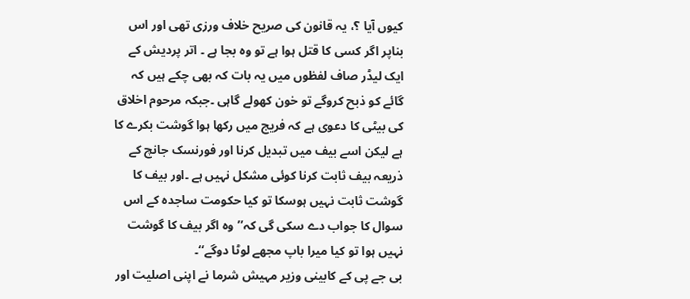کیوں آیا ؟، یہ قانون کی صریح خلاف ورزی تھی اور اس بناپر اگر کسی کا قتل ہوا ہے تو وہ بجا ہے ۔ اتر پردیش کے ایک لیڈر صاف لفظوں میں یہ بات کہ بھی چکے ہیں کہ گائے کو ذبح کروگے تو خون کھولے گاہی ۔جبکہ مرحوم اخلاق کی بیٹی کا دعوی ہے کہ فریج میں رکھا ہوا گوشت بکرے کا ہے لیکن اسے بیف میں تبدیل کرنا اور فورنسک جانچ کے ذریعہ بیف ثابت کرنا کوئی مشکل نہیں ہے ۔اور بیف کا گوشت ثابت نہیں ہوسکا تو کیا حکومت ساجدہ کے اس سوال کا جواب دے سکی گی کہ’’ وہ اگر بیف کا گوشت نہیں ہوا تو کیا میرا باپ مجھے لوٹا دوگے‘‘۔
بی جے پی کے کابینی وزیر مہیش شرما نے اپنی اصلیت اور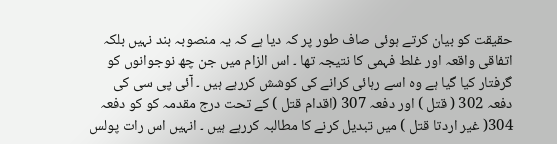حقیقت کو بیان کرتے ہوئی صاف طور پر کہ دیا ہے کہ یہ منصوبہ بند نہیں بلکہ اتفاقی واقعہ اور غلط فہمی کا نتیجہ تھا ۔ اس الزام میں جن چھ نوجوانوں کو گرفتار کیا گیا ہے وہ اسے رہائی کرانے کی کوشش کررہے ہیں ۔ آئی پی سی کی دفعہ 302 ( قتل ) اور دفعہ 307 (اقدام قتل ) کے تحت درج مقدمہ کو کو دفعہ 304( غیر اردتا قتل ) میں تبدیل کرنے کا مطالبہ کررہے ہیں ۔ انہیں اس رات پولس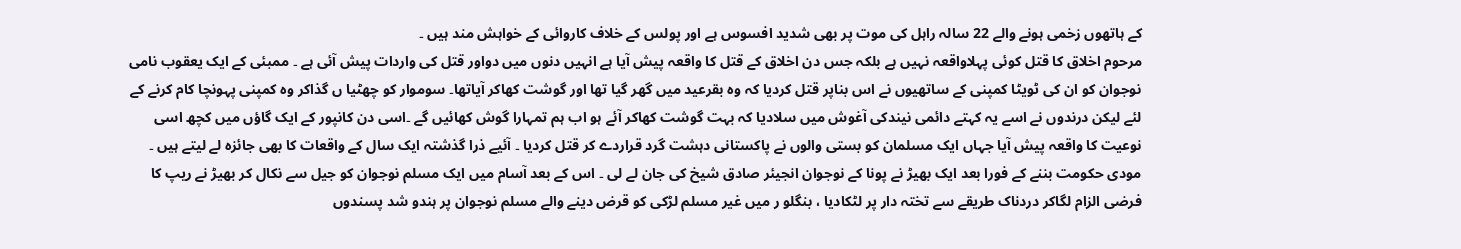کے ہاتھوں زخمی ہونے والے 22 سالہ راہل کی موت پر بھی شدید افسوس ہے اور پولس کے خلاف کاروائی کے خواہش مند ہیں ۔
مرحوم اخلاق کا قتل کوئی پہلاواقعہ نہیں ہے بلکہ جس دن اخلاق کے قتل کا واقعہ پیش آیا ہے انہیں دنوں میں دواور قتل کی واردات پیش آئی ہے ۔ ممبئی کے ایک یعقوب نامی نوجوان کو ان کی ٹویٹا کمپنی کے ساتھیوں نے اس بناپر قتل کردیا کہ وہ بقرعید میں گھر گیا تھا اور گوشت کھاکر آیاتھا۔ سوموار کو چھٹیا ں گذاکر وہ کمپنی پہونچا کام کرنے کے لئے لیکن درندوں نے اسے یہ کہتے دائمی نیندکی آغوش میں سلادیا کہ بہت گوشت کھاکر آئے ہو اب ہم تمہارا گوش کھائیں گے ۔اسی دن کانپور کے ایک گاؤں میں کچھ اسی نوعیت کا واقعہ پیش آیا جہاں ایک مسلمان کو بستی والوں نے پاکستانی دہشت گرد قراردے کر قتل کردیا ۔ آئیے ذرا گذشتہ ایک سال کے واقعات کا بھی جائزہ لے لیتے ہیں ۔ مودی حکومت بننے کے فورا بعد ایک بھیڑ نے پونا کے نوجوان انجیئر صادق شیخ کی جان لے لی ۔ اس کے بعد آسام میں ایک مسلم نوجوان کو جیل سے نکال کر بھیڑ نے ریپ کا فرضی الزام لگاکر دردناک طریقے سے تختہ دار پر لٹکادیا ، بنگلو ر میں غیر مسلم لڑکی کو قرض دینے والے مسلم نوجوان پر ہندو شد پسندوں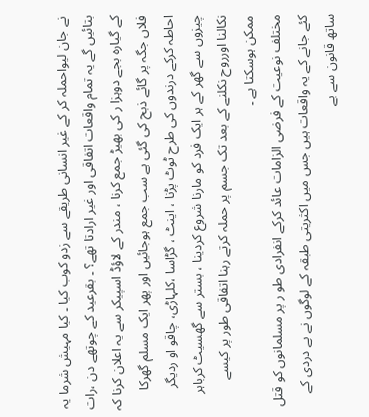نے جان لیواحملہ کر کے غیر انسانی طریقے سے زدو کوب کیا ۔ کیا مہیش شرما یہ بتائیں گے یہ تمام واقعات اتفاقی اور غیر ارادتا تھے؟ ۔ بقرعید کے چوتھے دن ،رات کے گیارہ بجے دوہزا ر کی بھیڑ جمع کرنا ، مندر کے لاؤڈ اسپیکر سے یہ اعلان کرنا کہ فلاں جگہ پر گائے ذبح کی گئی ہے سب جمع ہوجائیں اور پھر ایک مسلم گھرکا احاطہ کرکے درندوں کی طرح ٹوٹ پڑنا ، اینٹ ، گڑاسا ،کلہاڑی، چاقو او ردیگر چیزوں سے گھر کے ہر ایک فرد کو مارنا شروع کردینا ، بستر سے گھسیٹ کرباہر نکالنا اورروح نکلنے کے بعد تک جسم پر حملہ کرتے رہنا اتفاقی طور پر کیسے ممکن ہوسکتا ہے ۔
مختلف نوعیت کے فرضی الزامات عائد کرکے انفرادی طو ر پر مسلمانوں کو قتل کئے جانے کے یہ واقعات ہیں جس میں اکثریتی طبقہ کے لوگوں نے بے دردی کے ساتھ قانون سے بے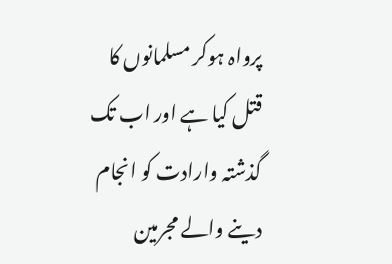پرواہ ہوکر مسلمانوں کا قتل کیا ہے اور اب تک گذشتہ وارادت کو انجام دینے والے مجرمین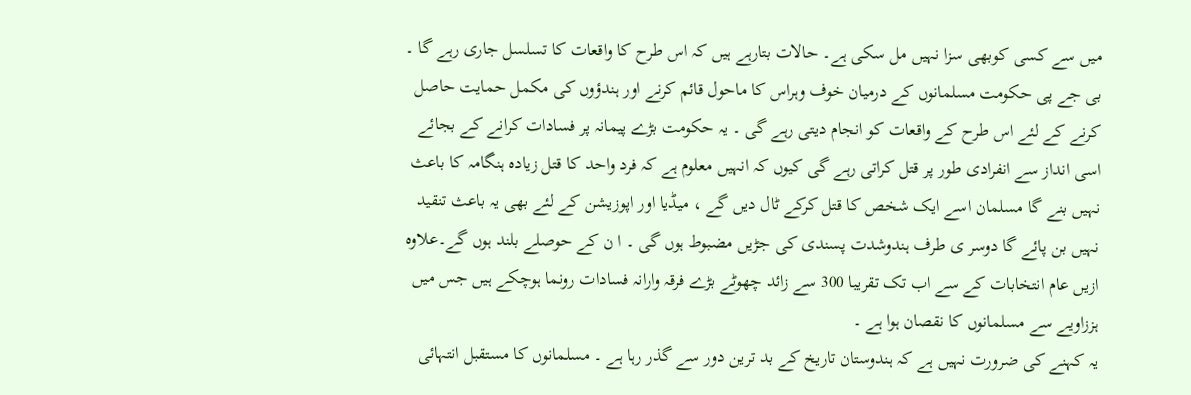میں سے کسی کوبھی سزا نہیں مل سکی ہے۔ حالات بتارہے ہیں کہ اس طرح کا واقعات کا تسلسل جاری رہے گا ۔ بی جے پی حکومت مسلمانوں کے درمیان خوف وہراس کا ماحول قائم کرنے اور ہندؤوں کی مکمل حمایت حاصل کرنے کے لئے اس طرح کے واقعات کو انجام دیتی رہے گی ۔ یہ حکومت بڑے پیمانہ پر فسادات کرانے کے بجائے اسی انداز سے انفرادی طور پر قتل کراتی رہے گی کیوں کہ انہیں معلوم ہے کہ فرد واحد کا قتل زیادہ ہنگامہ کا باعث نہیں بنے گا مسلمان اسے ایک شخص کا قتل کرکے ٹال دیں گے ، میڈیا اور اپوزیشن کے لئے بھی یہ باعث تنقید نہیں بن پائے گا دوسر ی طرف ہندوشدت پسندی کی جڑیں مضبوط ہوں گی ۔ ا ن کے حوصلے بلند ہوں گے۔علاوہ ازیں عام انتخابات کے سے اب تک تقریبا 300 سے زائد چھوٹے بڑے فرقہ وارانہ فسادات رونما ہوچکے ہیں جس میں ہززاویے سے مسلمانوں کا نقصان ہوا ہے ۔
یہ کہنے کی ضرورت نہیں ہے کہ ہندوستان تاریخ کے بد ترین دور سے گذر رہا ہے ۔ مسلمانوں کا مستقبل انتہائی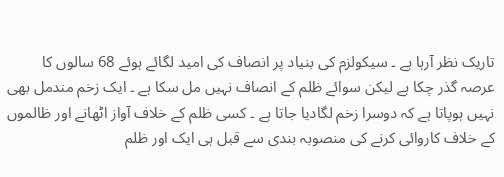تاریک نظر آرہا ہے ۔ سیکولزم کی بنیاد پر انصاف کی امید لگائے ہوئے 68 سالوں کا عرصہ گذر چکا ہے لیکن سوائے ظلم کے انصاف نہیں مل سکا ہے ۔ ایک زخم مندمل بھی نہیں ہوپاتا ہے کہ دوسرا زخم لگادیا جاتا ہے ۔ کسی ظلم کے خلاف آواز اٹھانے اور ظالموں کے خلاف کاروائی کرنے کی منصوبہ بندی سے قبل ہی ایک اور ظلم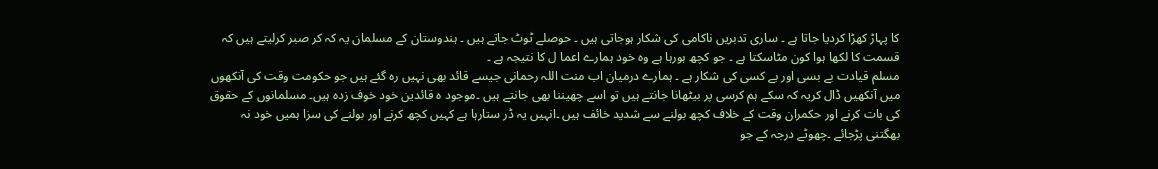کا پہاڑ کھڑا کردیا جاتا ہے ۔ ساری تدبریں ناکامی کی شکار ہوجاتی ہیں ۔ حوصلے ٹوٹ جاتے ہیں ۔ ہندوستان کے مسلمان یہ کہ کر صبر کرلیتے ہیں کہ قسمت کا لکھا ہوا کون مٹاسکتا ہے ۔ جو کچھ ہورہا ہے وہ خود ہمارے اعما ل کا نتیجہ ہے ۔
مسلم قیادت بے بسی اور بے کسی کی شکار ہے ۔ ہمارے درمیان اب منت اللہ رحمانی جیسے قائد بھی نہیں رہ گئے ہیں جو حکومت وقت کی آنکھوں میں آنکھیں ڈال کریہ کہ سکے ہم کرسی پر بیٹھانا جانتے ہیں تو اسے چھیننا بھی جانتے ہیں ۔موجود ہ قائدین خود خوف زدہ ہیں۔ مسلمانوں کے حقوق کی بات کرنے اور حکمران وقت کے خلاف کچھ بولنے سے شدید خائف ہیں ۔انہیں یہ ڈر ستارہا ہے کہیں کچھ کرنے اور بولنے کی سزا ہمیں خود نہ بھگتنی پڑجائے ۔چھوٹے درجہ کے جو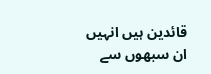قائدین ہیں انہیں ان سبھوں سے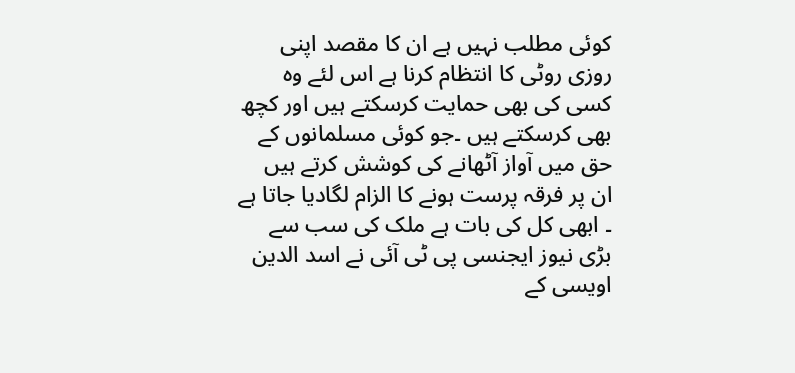کوئی مطلب نہیں ہے ان کا مقصد اپنی روزی روٹی کا انتظام کرنا ہے اس لئے وہ کسی کی بھی حمایت کرسکتے ہیں اور کچھ بھی کرسکتے ہیں ۔جو کوئی مسلمانوں کے حق میں آواز آٹھانے کی کوشش کرتے ہیں ان پر فرقہ پرست ہونے کا الزام لگادیا جاتا ہے ۔ ابھی کل کی بات ہے ملک کی سب سے بڑی نیوز ایجنسی پی ٹی آئی نے اسد الدین اویسی کے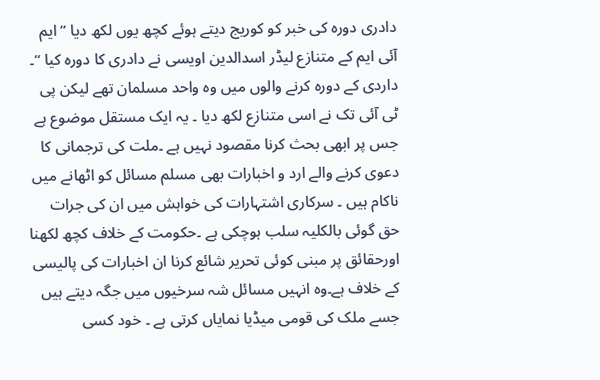دادری دورہ کی خبر کو کوریج دیتے ہوئے کچھ یوں لکھ دیا ’’ ایم آئی ایم کے متنازع لیڈر اسدالدین اویسی نے دادری کا دورہ کیا ‘‘۔ داردی کے دورہ کرنے والوں میں وہ واحد مسلمان تھے لیکن پی ٹی آئی تک نے اسی متنازع لکھ دیا ۔ یہ ایک مستقل موضوع ہے جس پر ابھی بحث کرنا مقصود نہیں ہے ۔ملت کی ترجمانی کا دعوی کرنے والے ارد و اخبارات بھی مسلم مسائل کو اٹھانے میں ناکام ہیں ۔ سرکاری اشتہارات کی خواہش میں ان کی جرات حق گوئی بالکلیہ سلب ہوچکی ہے ۔حکومت کے خلاف کچھ لکھنا اورحقائق پر مبنی کوئی تحریر شائع کرنا ان اخبارات کی پالیسی کے خلاف ہے۔وہ انہیں مسائل شہ سرخیوں میں جگہ دیتے ہیں جسے ملک کی قومی میڈیا نمایاں کرتی ہے ۔ خود کسی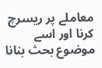معاملے پر ریسرچ کرنا اور اسے موضوع بحث بنانا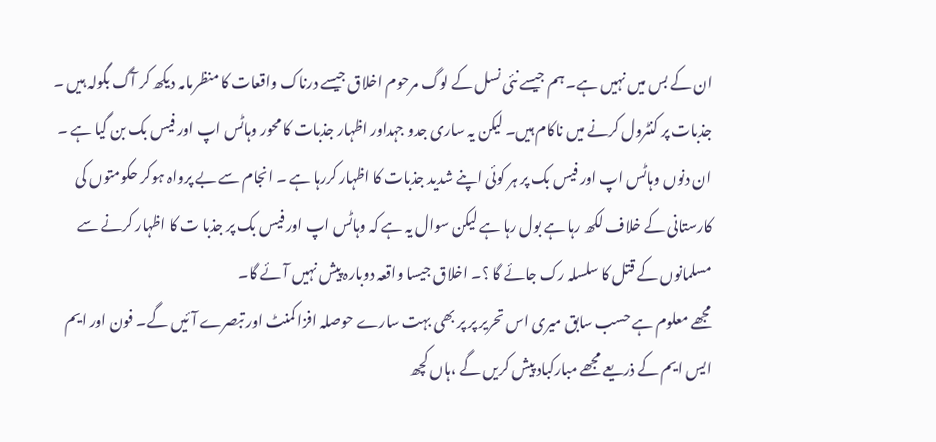ان کے بس میں نہیں ہے۔ ہم جیسے نئی نسل کے لوگ مرحوم اخلاق جیسے درناک واقعات کا منظرمامہ دیکھ کر آگ بگولہ ہیں ۔ جذبات پر کنٹرول کرنے میں ناکام ہیں۔ لیکن یہ ساری جدو جہداور اظہار جذبات کا محور وہاٹس اپ اور فیس بک بن گیا ہے ۔ ان دنوں وہاٹس اپ اور فیس بک پر ہر کوئی اپنے شدید جذبات کا اظہار کررہا ہے ۔ انجام سے بے پرواہ ہوکر حکومتوں کی کارستانی کے خلاف لکھ رہا ہے بول رہا ہے لیکن سوال یہ ہے کہ وہاٹس اپ اور فیس بک پر جذبا ت کا اظہار کرنے سے مسلمانوں کے قتل کا سلسلہ رک جائے گا ؟۔ اخلاق جیسا واقعہ دوبارہ پیش نہیں آئے گا۔
مجھے معلوم ہے حسب سابق میری اس تحریر پر پر بھی بہت سارے حوصلہ افزا کمنٹ اور تبصرے آئیں گے۔ فون اور ایم ایس ایم کے ذریعے مجھے مبارکباد پیش کریں گے ،ہاں کچھ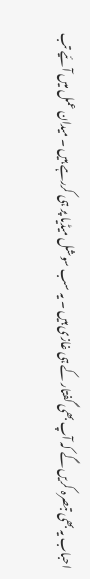احباب یہ بھی تبصرہ کریں گے کہ آپ بھی گفتار کے ہی غازی ہیں ۔ یہ سب سوشل میڈیا پر ہی کررہے ہیں ۔ میدان عمل میں آئیے تب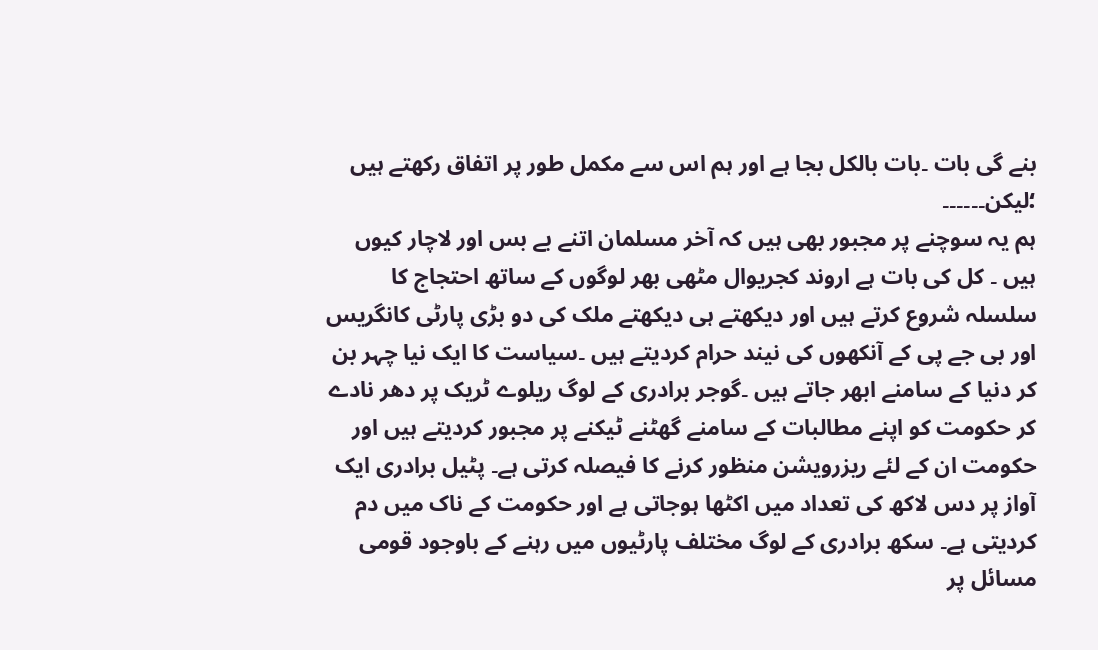بنے گی بات ۔بات بالکل بجا ہے اور ہم اس سے مکمل طور پر اتفاق رکھتے ہیں ؛لیکن۔۔۔۔۔۔
ہم یہ سوچنے پر مجبور بھی ہیں کہ آخر مسلمان اتنے بے بس اور لاچار کیوں ہیں ۔ کل کی بات ہے اروند کجریوال مٹھی بھر لوگوں کے ساتھ احتجاج کا سلسلہ شروع کرتے ہیں اور دیکھتے ہی دیکھتے ملک کی دو بڑی پارٹی کانگریس اور بی جے پی کے آنکھوں کی نیند حرام کردیتے ہیں ۔سیاست کا ایک نیا چہر بن کر دنیا کے سامنے ابھر جاتے ہیں ۔گوجر برادری کے لوگ ریلوے ٹریک پر دھر نادے کر حکومت کو اپنے مطالبات کے سامنے گھٹنے ٹیکنے پر مجبور کردیتے ہیں اور حکومت ان کے لئے ریزرویشن منظور کرنے کا فیصلہ کرتی ہے۔ پٹیل برادری ایک آواز پر دس لاکھ کی تعداد میں اکٹھا ہوجاتی ہے اور حکومت کے ناک میں دم کردیتی ہے۔ سکھ برادری کے لوگ مختلف پارٹیوں میں رہنے کے باوجود قومی مسائل پر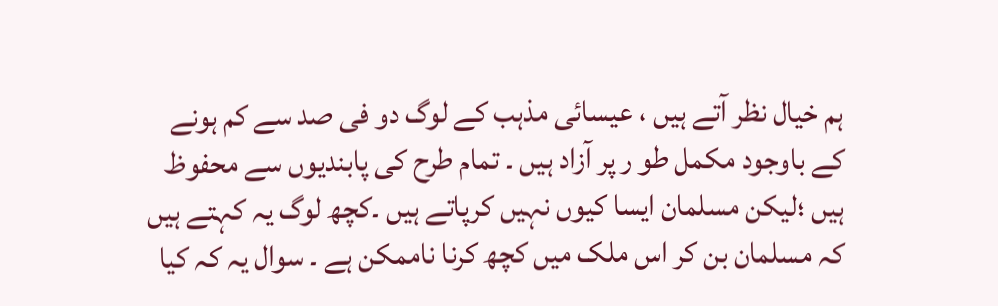ہم خیال نظر آتے ہیں ، عیسائی مذہب کے لوگ دو فی صد سے کم ہونے کے باوجود مکمل طو ر پر آزاد ہیں ۔ تمام طرح کی پابندیوں سے محفوظ ہیں ؛لیکن مسلمان ایسا کیوں نہیں کرپاتے ہیں ۔کچھ لوگ یہ کہتے ہیں کہ مسلمان بن کر اس ملک میں کچھ کرنا ناممکن ہے ۔ سوال یہ کہ کیا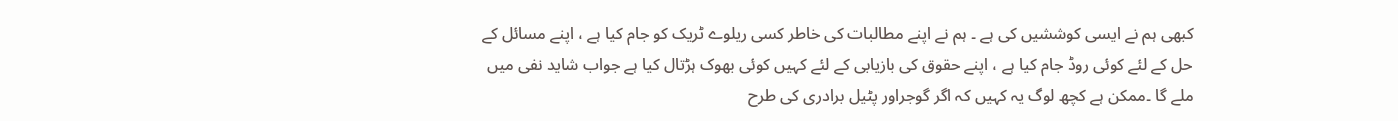کبھی ہم نے ایسی کوششیں کی ہے ۔ ہم نے اپنے مطالبات کی خاطر کسی ریلوے ٹریک کو جام کیا ہے ، اپنے مسائل کے حل کے لئے کوئی روڈ جام کیا ہے ، اپنے حقوق کی بازیابی کے لئے کہیں کوئی بھوک ہڑتال کیا ہے جواب شاید نفی میں ملے گا ۔ممکن ہے کچھ لوگ یہ کہیں کہ اگر گوجراور پٹیل برادری کی طرح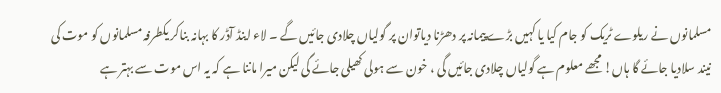مسلمانوں نے ریلوے ٹریک کو جام کیا یا کہیں بڑے پیمانہ پر دھڑنا دیاتوان پر گولیاں چلادی جائیں گے ۔ لاء اینڈ آڈر کا بہانہ بناکر یکطرفہ مسلمانوں کو موت کی نیند سلادیا جائے گا ہاں! مجھے معلوم ہے گولیاں چلادی جائیں گی ، خون سے ہولی کھیلی جائے گی لیکن میرا ماننا ہے کہ یہ اس موت سے بہتر ہے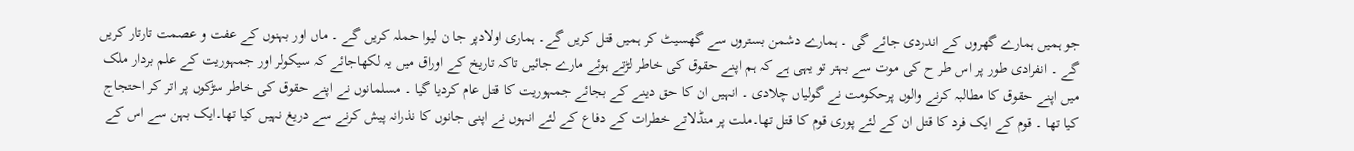جو ہمیں ہمارے گھروں کے اندردی جائے گی ۔ ہمارے دشمن بستروں سے گھسیٹ کر ہمیں قتل کریں گے۔ ہماری اولادپر جا ن لیوا حملہ کریں گے ۔ ماں اور بہنوں کے عفت و عصمت تارتار کریں گے ۔ انفرادی طور پر اس طر ح کی موت سے بہتر تو یہی ہے کہ ہم اپنے حقوق کی خاطر لڑتے ہوئے مارے جائیں تاکہ تاریخ کے اوراق میں یہ لکھاجائے کہ سیکولر اور جمہوریت کے علم بردار ملک میں اپنے حقوق کا مطالبہ کرنے والوں پرحکومت نے گولیاں چلادی ۔ انہیں ان کا حق دینے کے بجائے جمہوریت کا قتل عام کردیا گیا ۔ مسلمانوں نے اپنے حقوق کی خاطر سڑکوں پر اتر کر احتجاج کیا تھا ۔ قوم کے ایک فرد کا قتل ان کے لئے پوری قوم کا قتل تھا۔ملت پر منڈلاتے خطرات کے دفاع کے لئے انہوں نے اپنی جانوں کا نذرانہ پیش کرنے سے دریغ نہیں کیا تھا۔ایک بہن سے اس کے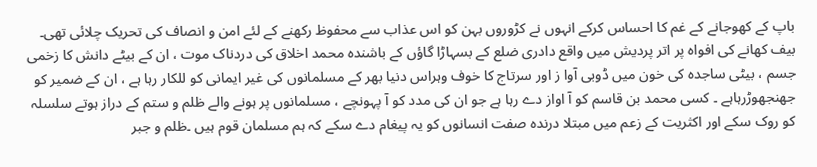باپ کے کھوجانے کے غم کا احساس کرکے انہوں نے کڑوروں بہن کو اس عذاب سے محفوظ رکھنے کے لئے امن و انصاف کی تحریک چلائی تھی۔
بیف کھانے کی افواہ پر اتر پردیش میں واقع دادری ضلع کے بسہاڑا گاؤں کے باشندہ محمد اخلاق کی دردناک موت ، ان کے بیٹے دانش کا زخمی جسم ، بیٹی ساجدہ کی خون میں ڈوبی آوا ز اور سرتاج کا خوف وہراس دنیا بھر کے مسلمانوں کی غیر ایمانی کو للکار رہا ہے ، ان کے ضمیر کو جھنجھوڑرہاہے ۔ کسی محمد بن قاسم کو آ اواز دے رہا ہے جو ان کی مدد کو آ پہونچے ، مسلمانوں پر ہونے والے ظلم و ستم کے دراز ہوتے سلسلہ کو روک سکے اور اکثریت کے زعم میں مبتلا درندہ صفت انسانوں کو یہ پیغام دے سکے کہ ہم مسلمان قوم ہیں ۔ظلم و جبر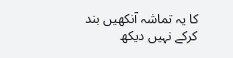کا یہ تماشہ آنکھیں بند کرکے نہیں دیکھ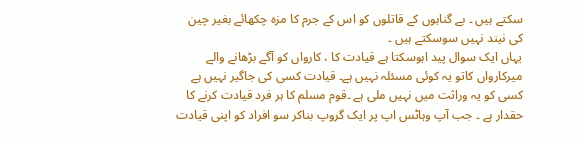سکتے ہیں ۔ بے گناہوں کے قاتلوں کو اس کے جرم کا مزہ چکھائے بغیر چین کی نیند نہیں سوسکتے ہیں ۔
یہاں ایک سوال پید اہوسکتا ہے قیادت کا ، کارواں کو آگے بڑھانے والے میرکارواں کاتو یہ کوئی مسئلہ نہیں ہے۔ قیادت کسی کی جاگیر نہیں ہے کسی کو یہ وراثت میں نہیں ملی ہے ۔قوم مسلم کا ہر فرد قیادت کرنے کا حقدار ہے ۔ جب آپ وہاٹس اپ پر ایک گروپ بناکر سو افراد کو اپنی قیادت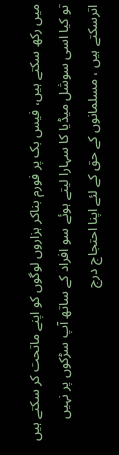میں رکھ سکتے ہیں، فیس بک پر فورم بناکر ہزاروں لوگوں کو اپنے ماتحت کر سکتے ہیں تو کیا اسی سوشل میڈیا کا سہارا لیتے ہوئے سو افراد کے ساتھ آپ سڑکوں پر نہیں اترسکتے ہیں ، مسلمانوں کے حق کے لئے اپنا احتجاج درج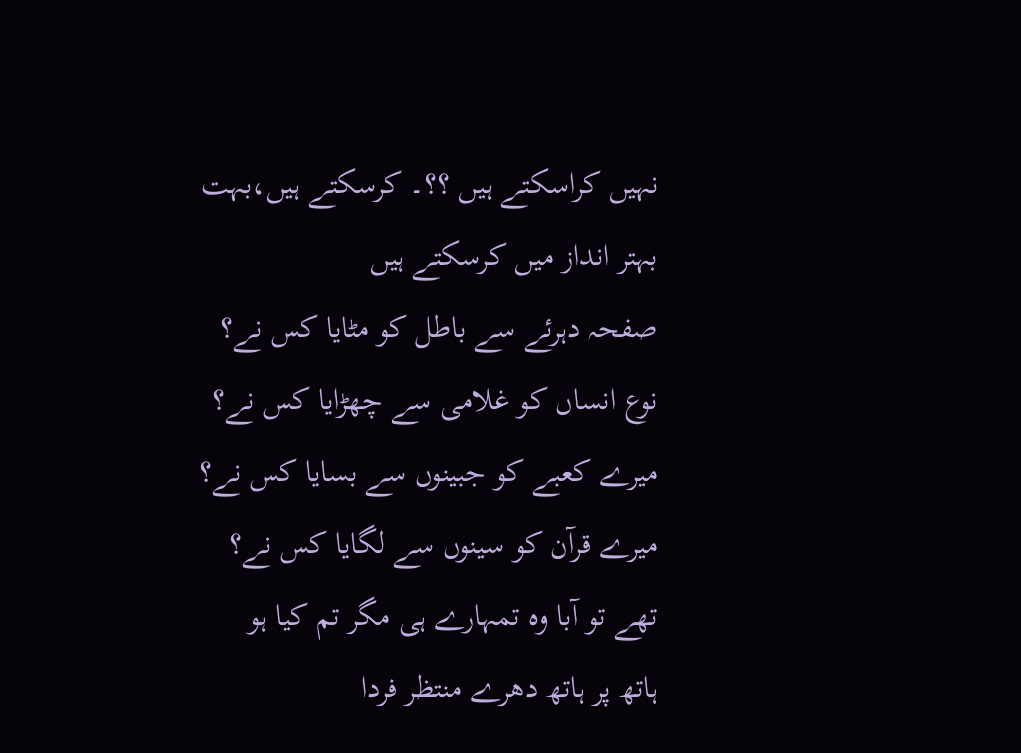نہیں کراسکتے ہیں ؟؟۔ کرسکتے ہیں،بہت بہتر انداز میں کرسکتے ہیں
صفحہ دہرئے سے باطل کو مٹایا کس نے؟
نوع انساں کو غلامی سے چھڑایا کس نے؟
میرے کعبے کو جبینوں سے بسایا کس نے؟
میرے قرآن کو سینوں سے لگایا کس نے؟
تھے تو آبا وہ تمہارے ہی مگر تم کیا ہو
ہاتھ پر ہاتھ دھرے منتظر فردا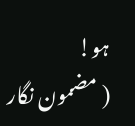ہو!
( مضمون نگار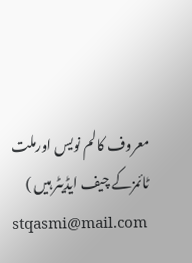معروف کالم نویس اورملت ٹائمزکے چیف ایڈیٹر ہیں )
stqasmi@mail.com